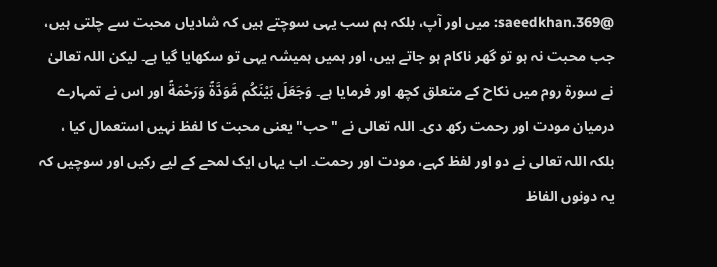@saeedkhan.369: میں اور آپ، بلکہ ہم سب یہی سوچتے ہیں کہ شادیاں محبت سے چلتی ہیں، جب محبت نہ ہو تو گھر ناکام ہو جاتے ہیں، اور ہمیں ہمیشہ یہی تو سکھایا گیا ہے۔ لیکن اللہ تعالیٰ نے سورۃ روم میں نکاح کے متعلق کچھ اور فرمایا ہے۔ وَجَعَلَ بَيْنَكُم مَّوَدَّةً وَرَحْمَةً اور اس نے تمہارے درمیان مودت اور رحمت رکھ دی۔ اللہ تعالی نے "حب" یعنی محبت کا لفظ نہیں استعمال کیا ، بلکہ اللہ تعالی نے دو اور لفظ کہے، مودت اور رحمت۔ اب یہاں ایک لمحے کے لیے رکیں اور سوچیں کہ یہ دونوں الفاظ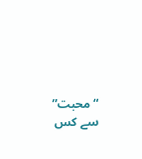“محبت” سے کس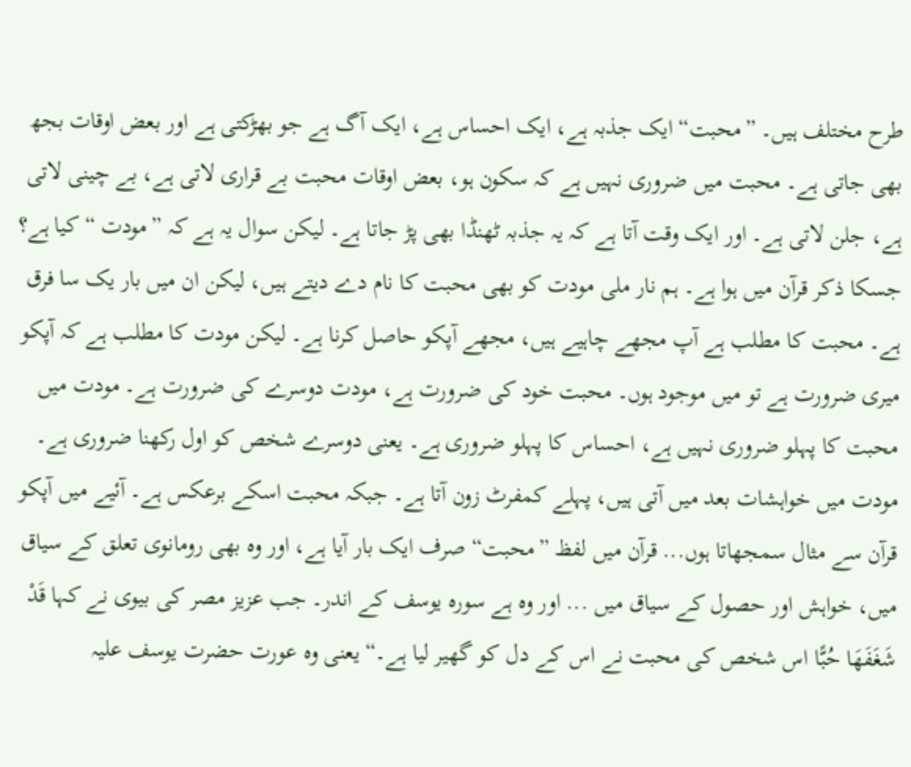طرح مختلف ہیں۔ ”محبت“ ایک جذبہ ہے، ایک احساس ہے، ایک آگ ہے جو بھڑکتی ہے اور بعض اوقات بجھ بھی جاتی ہے۔ محبت میں ضروری نہیں ہے کہ سکون ہو، بعض اوقات محبت بے قراری لاتی ہے، بے چینی لاتی ہے، جلن لاتی ہے۔ اور ایک وقت آتا ہے کہ یہ جذبہ ٹھنڈا بھی پڑ جاتا ہے۔ لیکن سوال یہ ہے کہ ”مودت “ کیا ہے؟ جسکا ذکر قرآن میں ہوا ہے۔ ہم نار ملی مودت کو بھی محبت کا نام دے دیتے ہیں، لیکن ان میں بار یک سا فرق ہے۔ محبت کا مطلب ہے آپ مجھے چاہیے ہیں، مجھے آپکو حاصل کرنا ہے۔ لیکن مودت کا مطلب ہے کہ آپکو میری ضرورت ہے تو میں موجود ہوں۔ محبت خود کی ضرورت ہے، مودت دوسرے کی ضرورت ہے۔ مودت میں محبت کا پہلو ضروری نہیں ہے، احساس کا پہلو ضروری ہے۔ یعنی دوسرے شخص کو اول رکھنا ضروری ہے۔ مودت میں خواہشات بعد میں آتی ہیں، پہلے کمفرٹ زون آتا ہے۔ جبکہ محبت اسکے برعکس ہے۔ آئیے میں آپکو قرآن سے مثال سمجھاتا ہوں... قرآن میں لفظ ”محبت“ صرف ایک بار آیا ہے، اور وہ بھی رومانوی تعلق کے سیاق میں، خواہش اور حصول کے سیاق میں ... اور وہ ہے سورہ یوسف کے اندر۔ جب عزیز مصر کی بیوی نے کہا قَدْ شَغَفَهَا حُبًّا اس شخص کی محبت نے اس کے دل کو گھیر لیا ہے۔“ یعنی وہ عورت حضرت یوسف علیہ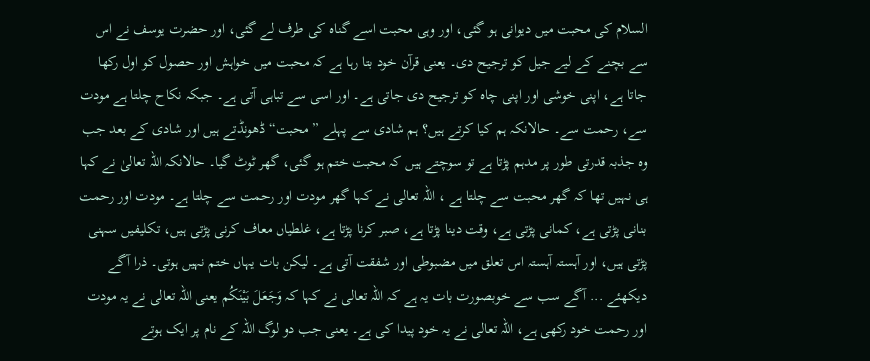السلام کی محبت میں دیوانی ہو گئی، اور وہی محبت اسے گناہ کی طرف لے گئی، اور حضرت یوسف نے اس سے بچنے کے لیے جیل کو ترجیح دی۔ یعنی قرآن خود بتا رہا ہے کہ محبت میں خواہش اور حصول کو اول رکھا جاتا ہے، اپنی خوشی اور اپنی چاہ کو ترجیح دی جاتی ہے۔ اور اسی سے تباہی آتی ہے۔ جبکہ نکاح چلتا ہے مودت سے، رحمت سے۔ حالانکہ ہم کیا کرتے ہیں؟ ہم شادی سے پہلے ”محبت“ ڈھونڈتے ہیں اور شادی کے بعد جب وہ جذبہ قدرتی طور پر مدہم پڑتا ہے تو سوچتے ہیں کہ محبت ختم ہو گئی، گھر ٹوٹ گیا۔ حالانکہ اللہ تعالیٰ نے کہا ہی نہیں تھا کہ گھر محبت سے چلتا ہے ، اللہ تعالی نے کہا گھر مودت اور رحمت سے چلتا ہے۔ مودت اور رحمت بنانی پڑتی ہے، کمانی پڑتی ہے، وقت دینا پڑتا ہے، صبر کرنا پڑتا ہے، غلطیاں معاف کرنی پڑتی ہیں، تکلیفیں سہنی پڑتی ہیں، اور آہستہ آہستہ اس تعلق میں مضبوطی اور شفقت آتی ہے۔ لیکن بات یہاں ختم نہیں ہوتی۔ ذرا آگے دیکھئے ... آگے سب سے خوبصورت بات یہ ہے کہ اللہ تعالی نے کہا کہ وَجَعَلَ بَيْنَكُم یعنی اللہ تعالی نے یہ مودت اور رحمت خود رکھی ہے، اللہ تعالی نے یہ خود پیدا کی ہے۔ یعنی جب دو لوگ اللہ کے نام پر ایک ہوتے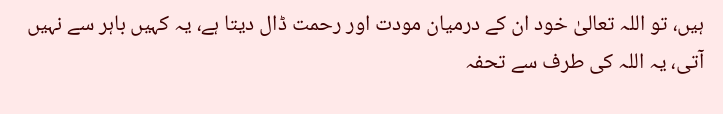ہیں، تو اللہ تعالیٰ خود ان کے درمیان مودت اور رحمت ڈال دیتا ہے، یہ کہیں باہر سے نہیں آتی، یہ اللہ کی طرف سے تحفہ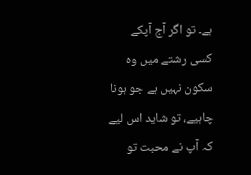ہے۔ تو اگر آج آپکے کسی رشتے میں وہ سکون نہیں ہے جو ہونا چاہیے، تو شاید اس لیے کہ آپ نے محبت تو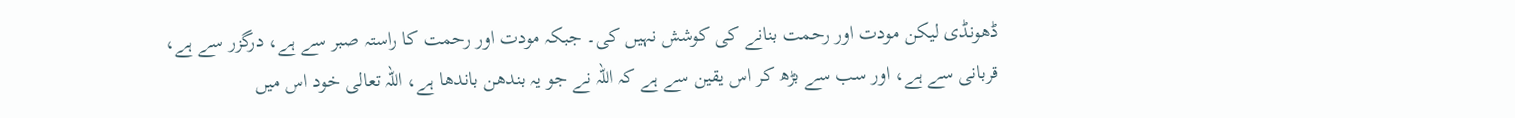ڈھونڈی لیکن مودت اور رحمت بنانے کی کوشش نہیں کی۔ جبکہ مودت اور رحمت کا راستہ صبر سے ہے، درگزر سے ہے، قربانی سے ہے، اور سب سے بڑھ کر اس یقین سے ہے کہ اللہ نے جو یہ بندھن باندھا ہے، اللہ تعالی خود اس میں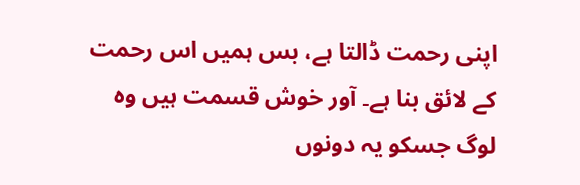اپنی رحمت ڈالتا ہے، بس ہمیں اس رحمت کے لائق بنا ہے۔ آور خوش قسمت ہیں وہ لوگ جسکو یہ دونوں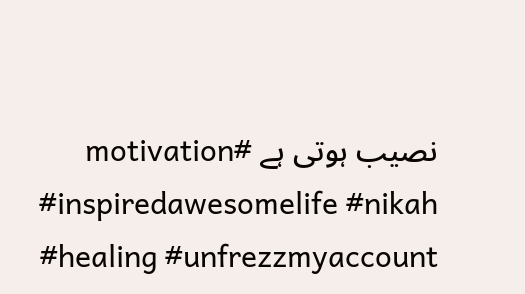نصیب ہوتی ہے #motivation #inspiredawesomelife #nikah #healing #unfrezzmyaccount